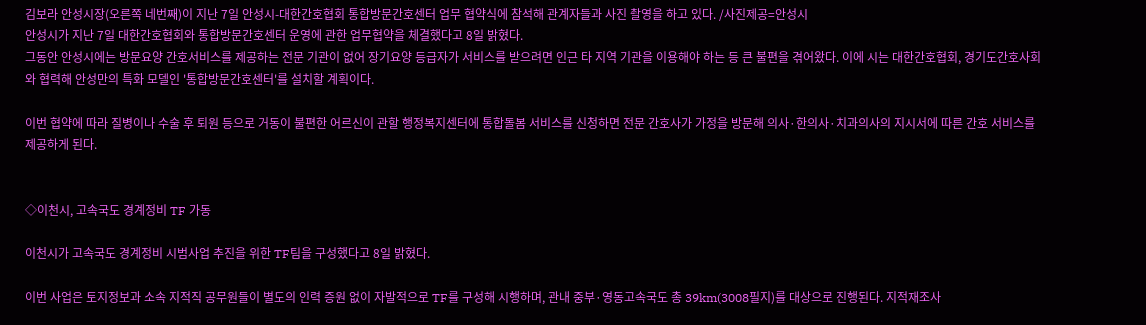김보라 안성시장(오른쪽 네번째)이 지난 7일 안성시-대한간호협회 통합방문간호센터 업무 협약식에 참석해 관계자들과 사진 촬영을 하고 있다. /사진제공=안성시
안성시가 지난 7일 대한간호협회와 통합방문간호센터 운영에 관한 업무협약을 체결했다고 8일 밝혔다.
그동안 안성시에는 방문요양 간호서비스를 제공하는 전문 기관이 없어 장기요양 등급자가 서비스를 받으려면 인근 타 지역 기관을 이용해야 하는 등 큰 불편을 겪어왔다. 이에 시는 대한간호협회, 경기도간호사회와 협력해 안성만의 특화 모델인 '통합방문간호센터'를 설치할 계획이다.

이번 협약에 따라 질병이나 수술 후 퇴원 등으로 거동이 불편한 어르신이 관할 행정복지센터에 통합돌봄 서비스를 신청하면 전문 간호사가 가정을 방문해 의사·한의사·치과의사의 지시서에 따른 간호 서비스를 제공하게 된다.


◇이천시, 고속국도 경계정비 TF 가동

이천시가 고속국도 경계정비 시범사업 추진을 위한 TF팀을 구성했다고 8일 밝혔다.

이번 사업은 토지정보과 소속 지적직 공무원들이 별도의 인력 증원 없이 자발적으로 TF를 구성해 시행하며, 관내 중부·영동고속국도 총 39km(3008필지)를 대상으로 진행된다. 지적재조사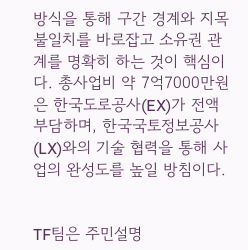방식을 통해 구간 경계와 지목 불일치를 바로잡고 소유권 관계를 명확히 하는 것이 핵심이다. 총사업비 약 7억7000만원은 한국도로공사(EX)가 전액 부담하며, 한국국토정보공사(LX)와의 기술 협력을 통해 사업의 완성도를 높일 방침이다.


TF팀은 주민설명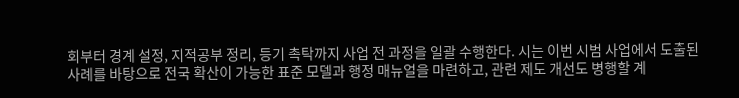회부터 경계 설정, 지적공부 정리, 등기 촉탁까지 사업 전 과정을 일괄 수행한다. 시는 이번 시범 사업에서 도출된 사례를 바탕으로 전국 확산이 가능한 표준 모델과 행정 매뉴얼을 마련하고, 관련 제도 개선도 병행할 계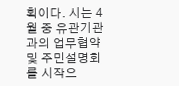획이다. 시는 4월 중 유관기관과의 업무협약 및 주민설명회를 시작으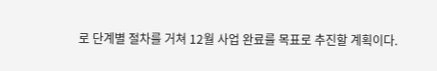로 단계별 절차를 거쳐 12월 사업 완료를 목표로 추진할 계획이다.